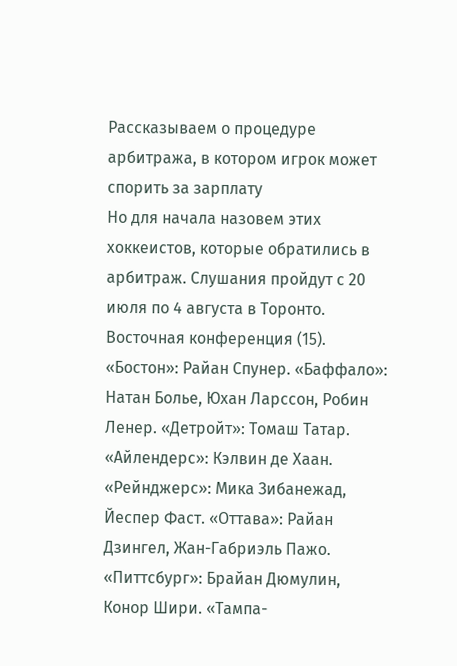Рассказываем о процедуре арбитража, в котором игрок может спорить за зарплату
Но для начала назовем этих хоккеистов, которые обратились в арбитраж. Слушания пройдут с 20 июля по 4 августа в Торонто.
Восточная конференция (15). «Бостон»: Райан Спунер. «Баффало»: Натан Болье, Юхан Ларссон, Робин Ленер. «Детройт»: Томаш Татар. «Айлендерс»: Кэлвин де Хаан. «Рейнджерс»: Мика Зибанежад, Йеспер Фаст. «Оттава»: Райан Дзингел, Жан-Габриэль Пажо. «Питтсбург»: Брайан Дюмулин, Конор Шири. «Тампа-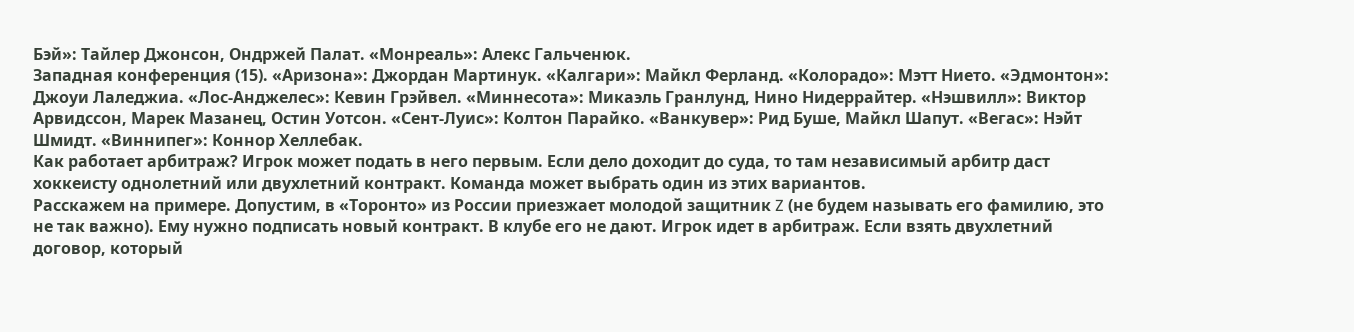Бэй»: Тайлер Джонсон, Ондржей Палат. «Монреаль»: Алекс Гальченюк.
Западная конференция (15). «Аризона»: Джордан Мартинук. «Калгари»: Майкл Ферланд. «Колорадо»: Мэтт Нието. «Эдмонтон»: Джоуи Лаледжиа. «Лос-Анджелес»: Кевин Грэйвел. «Миннесота»: Микаэль Гранлунд, Нино Нидеррайтер. «Нэшвилл»: Виктор Арвидссон, Марек Мазанец, Остин Уотсон. «Сент-Луис»: Колтон Парайко. «Ванкувер»: Рид Буше, Майкл Шапут. «Вегас»: Нэйт Шмидт. «Виннипег»: Коннор Хеллебак.
Как работает арбитраж? Игрок может подать в него первым. Если дело доходит до суда, то там независимый арбитр даст хоккеисту однолетний или двухлетний контракт. Команда может выбрать один из этих вариантов.
Расскажем на примере. Допустим, в «Торонто» из России приезжает молодой защитник Z (не будем называть его фамилию, это не так важно). Ему нужно подписать новый контракт. В клубе его не дают. Игрок идет в арбитраж. Если взять двухлетний договор, который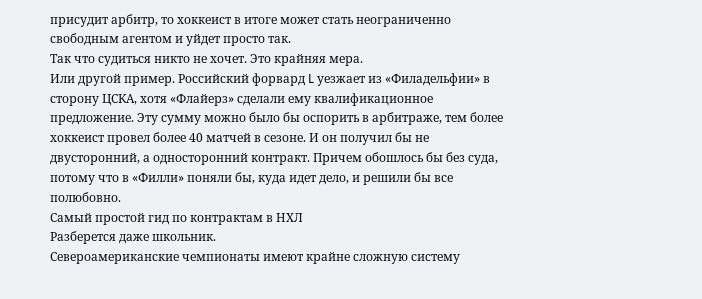присудит арбитр, то хоккеист в итоге может стать неограниченно свободным агентом и уйдет просто так.
Так что судиться никто не хочет. Это крайняя мера.
Или другой пример. Российский форвард L уезжает из «Филадельфии» в сторону ЦСКА, хотя «Флайерз» сделали ему квалификационное предложение. Эту сумму можно было бы оспорить в арбитраже, тем более хоккеист провел более 40 матчей в сезоне. И он получил бы не двусторонний, а односторонний контракт. Причем обошлось бы без суда, потому что в «Филли» поняли бы, куда идет дело, и решили бы все полюбовно.
Самый простой гид по контрактам в НХЛ
Разберется даже школьник.
Североамериканские чемпионаты имеют крайне сложную систему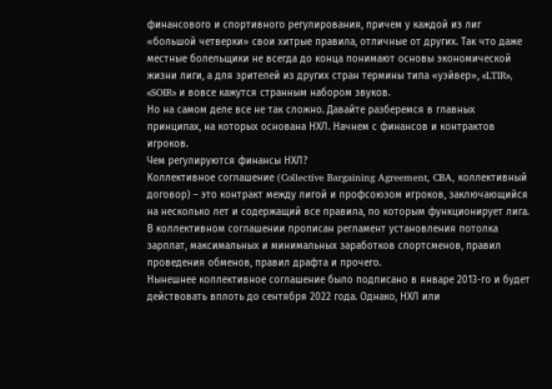финансового и спортивного регулирования, причем у каждой из лиг «большой четверки» свои хитрые правила, отличные от других. Так что даже местные болельщики не всегда до конца понимают основы экономической жизни лиги, а для зрителей из других стран термины типа «уэйвер», «LTIR», «SOIR» и вовсе кажутся странным набором звуков.
Но на самом деле все не так сложно. Давайте разберемся в главных принципах, на которых основана НХЛ. Начнем с финансов и контрактов игроков.
Чем регулируются финансы НХЛ?
Коллективное соглашение (Collective Bargaining Agreement, CBA, коллективный договор) – это контракт между лигой и профсоюзом игроков, заключающийся на несколько лет и содержащий все правила, по которым функционирует лига. В коллективном соглашении прописан регламент установления потолка зарплат, максимальных и минимальных заработков спортсменов, правил проведения обменов, правил драфта и прочего.
Нынешнее коллективное соглашение было подписано в январе 2013-го и будет действовать вплоть до сентября 2022 года. Однако, НХЛ или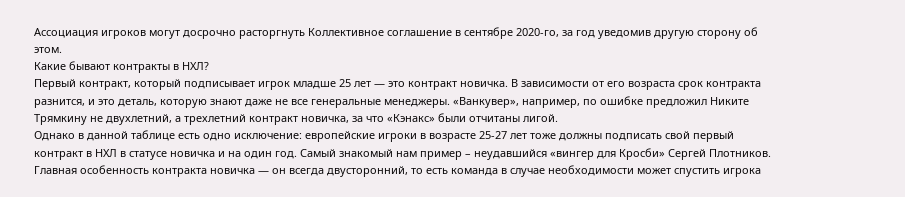Ассоциация игроков могут досрочно расторгнуть Коллективное соглашение в сентябре 2020-го, за год уведомив другую сторону об этом.
Какие бывают контракты в НХЛ?
Первый контракт, который подписывает игрок младше 25 лет — это контракт новичка. В зависимости от его возраста срок контракта разнится, и это деталь, которую знают даже не все генеральные менеджеры. «Ванкувер», например, по ошибке предложил Никите Трямкину не двухлетний, а трехлетний контракт новичка, за что «Кэнакс» были отчитаны лигой.
Однако в данной таблице есть одно исключение: европейские игроки в возрасте 25-27 лет тоже должны подписать свой первый контракт в НХЛ в статусе новичка и на один год. Самый знакомый нам пример – неудавшийся «вингер для Кросби» Сергей Плотников.
Главная особенность контракта новичка — он всегда двусторонний, то есть команда в случае необходимости может спустить игрока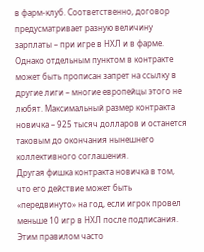в фарм-клуб. Соответственно, договор предусматривает разную величину зарплаты – при игре в НХЛ и в фарме. Однако отдельным пунктом в контракте может быть прописан запрет на ссылку в другие лиги – многие европейцы этого не любят. Максимальный размер контракта новичка – 925 тысяч долларов и останется таковым до окончания нынешнего коллективного соглашения.
Другая фишка контракта новичка в том, что его действие может быть «передвинуто» на год, если игрок провел меньше 10 игр в НХЛ после подписания. Этим правилом часто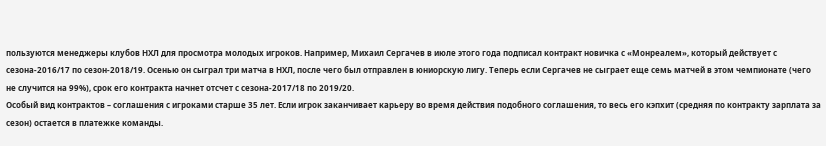пользуются менеджеры клубов НХЛ для просмотра молодых игроков. Например, Михаил Сергачев в июле этого года подписал контракт новичка с «Монреалем», который действует с сезона-2016/17 по сезон-2018/19. Осенью он сыграл три матча в НХЛ, после чего был отправлен в юниорскую лигу. Теперь если Сергачев не сыграет еще семь матчей в этом чемпионате (чего не случится на 99%), срок его контракта начнет отсчет с сезона-2017/18 по 2019/20.
Особый вид контрактов – соглашения с игроками старше 35 лет. Если игрок заканчивает карьеру во время действия подобного соглашения, то весь его кэпхит (средняя по контракту зарплата за сезон) остается в платежке команды.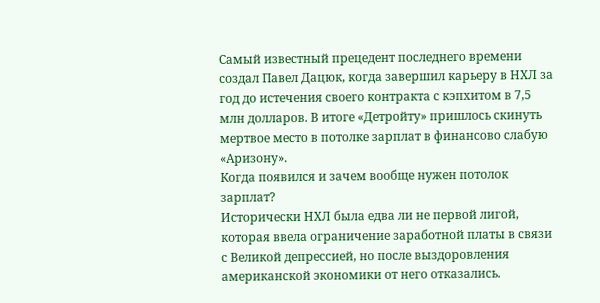Самый известный прецедент последнего времени создал Павел Дацюк, когда завершил карьеру в НХЛ за год до истечения своего контракта с кэпхитом в 7,5 млн долларов. В итоге «Детройту» пришлось скинуть мертвое место в потолке зарплат в финансово слабую «Аризону».
Когда появился и зачем вообще нужен потолок зарплат?
Исторически НХЛ была едва ли не первой лигой, которая ввела ограничение заработной платы в связи с Великой депрессией, но после выздоровления американской экономики от него отказались.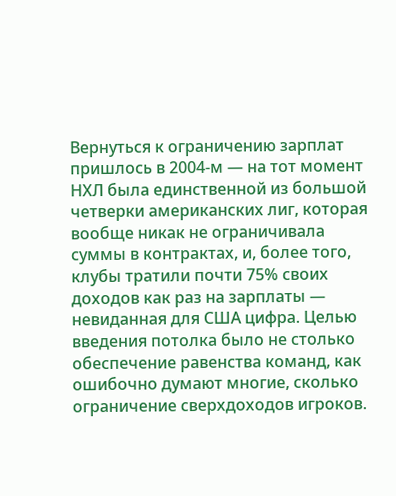Вернуться к ограничению зарплат пришлось в 2004-м — на тот момент НХЛ была единственной из большой четверки американских лиг, которая вообще никак не ограничивала суммы в контрактах, и, более того, клубы тратили почти 75% своих доходов как раз на зарплаты — невиданная для США цифра. Целью введения потолка было не столько обеспечение равенства команд, как ошибочно думают многие, сколько ограничение сверхдоходов игроков.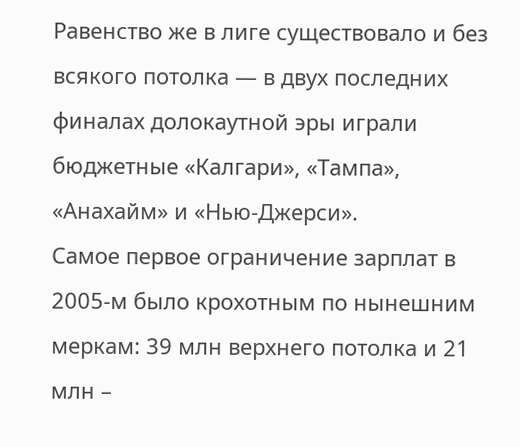Равенство же в лиге существовало и без всякого потолка — в двух последних финалах долокаутной эры играли бюджетные «Калгари», «Тампа», «Анахайм» и «Нью-Джерси».
Самое первое ограничение зарплат в 2005-м было крохотным по нынешним меркам: 39 млн верхнего потолка и 21 млн –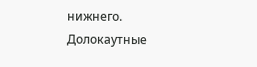нижнего. Долокаутные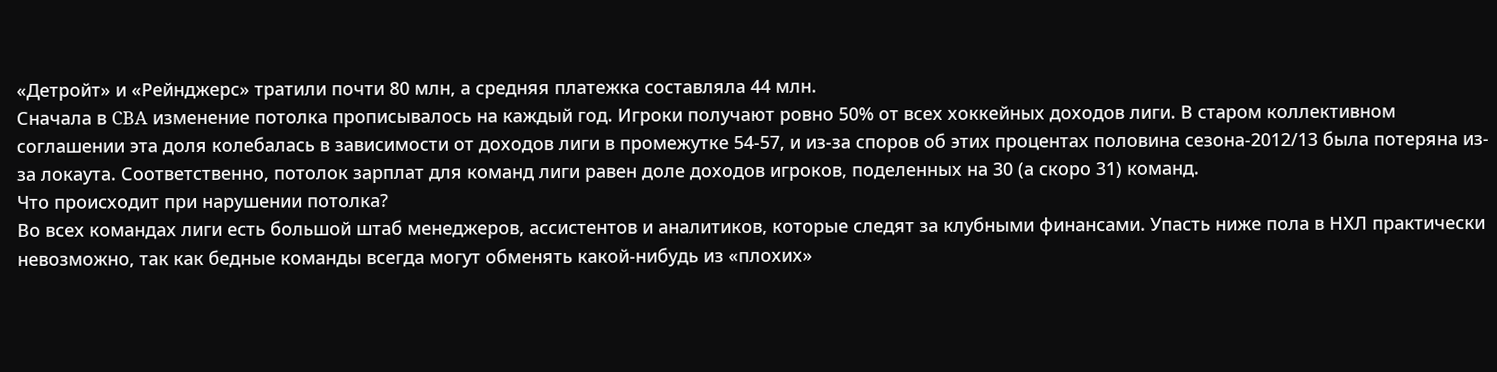«Детройт» и «Рейнджерс» тратили почти 80 млн, а средняя платежка составляла 44 млн.
Сначала в CBA изменение потолка прописывалось на каждый год. Игроки получают ровно 50% от всех хоккейных доходов лиги. В старом коллективном соглашении эта доля колебалась в зависимости от доходов лиги в промежутке 54-57, и из-за споров об этих процентах половина сезона-2012/13 была потеряна из-за локаута. Соответственно, потолок зарплат для команд лиги равен доле доходов игроков, поделенных на 30 (а скоро 31) команд.
Что происходит при нарушении потолка?
Во всех командах лиги есть большой штаб менеджеров, ассистентов и аналитиков, которые следят за клубными финансами. Упасть ниже пола в НХЛ практически невозможно, так как бедные команды всегда могут обменять какой-нибудь из «плохих»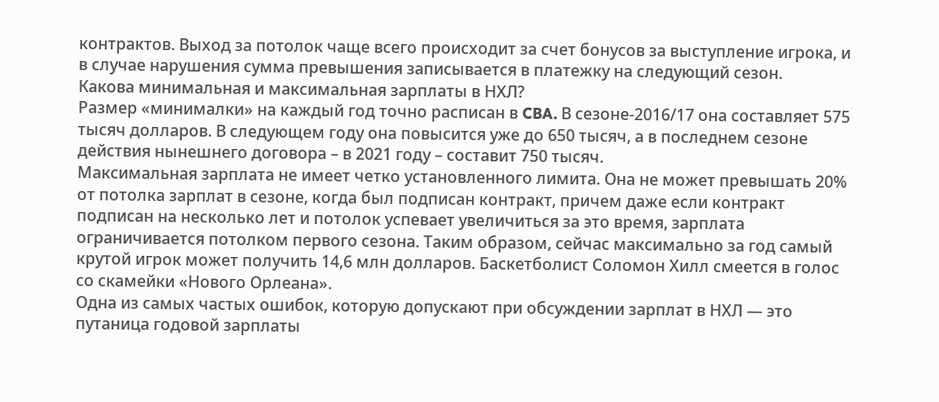контрактов. Выход за потолок чаще всего происходит за счет бонусов за выступление игрока, и в случае нарушения сумма превышения записывается в платежку на следующий сезон.
Какова минимальная и максимальная зарплаты в НХЛ?
Размер «минималки» на каждый год точно расписан в CBA. В сезоне-2016/17 она составляет 575 тысяч долларов. В следующем году она повысится уже до 650 тысяч, а в последнем сезоне действия нынешнего договора – в 2021 году – составит 750 тысяч.
Максимальная зарплата не имеет четко установленного лимита. Она не может превышать 20% от потолка зарплат в сезоне, когда был подписан контракт, причем даже если контракт подписан на несколько лет и потолок успевает увеличиться за это время, зарплата ограничивается потолком первого сезона. Таким образом, сейчас максимально за год самый крутой игрок может получить 14,6 млн долларов. Баскетболист Соломон Хилл смеется в голос со скамейки «Нового Орлеана».
Одна из самых частых ошибок, которую допускают при обсуждении зарплат в НХЛ — это путаница годовой зарплаты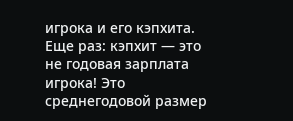игрока и его кэпхита. Еще раз: кэпхит — это не годовая зарплата игрока! Это среднегодовой размер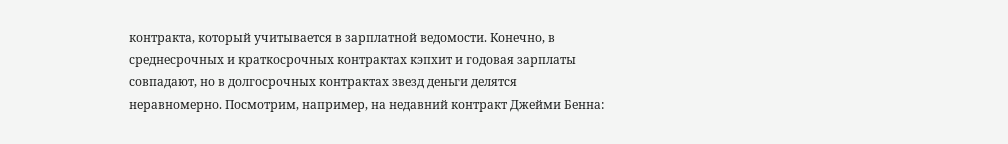контракта, который учитывается в зарплатной ведомости. Конечно, в среднесрочных и краткосрочных контрактах кэпхит и годовая зарплаты совпадают, но в долгосрочных контрактах звезд деньги делятся неравномерно. Посмотрим, например, на недавний контракт Джейми Бенна: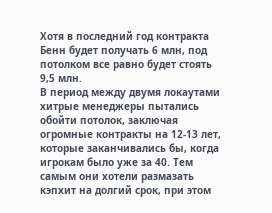Хотя в последний год контракта Бенн будет получать 6 млн, под потолком все равно будет стоять 9,5 млн.
В период между двумя локаутами хитрые менеджеры пытались обойти потолок, заключая огромные контракты на 12-13 лет, которые заканчивались бы, когда игрокам было уже за 40. Тем самым они хотели размазать кэпхит на долгий срок, при этом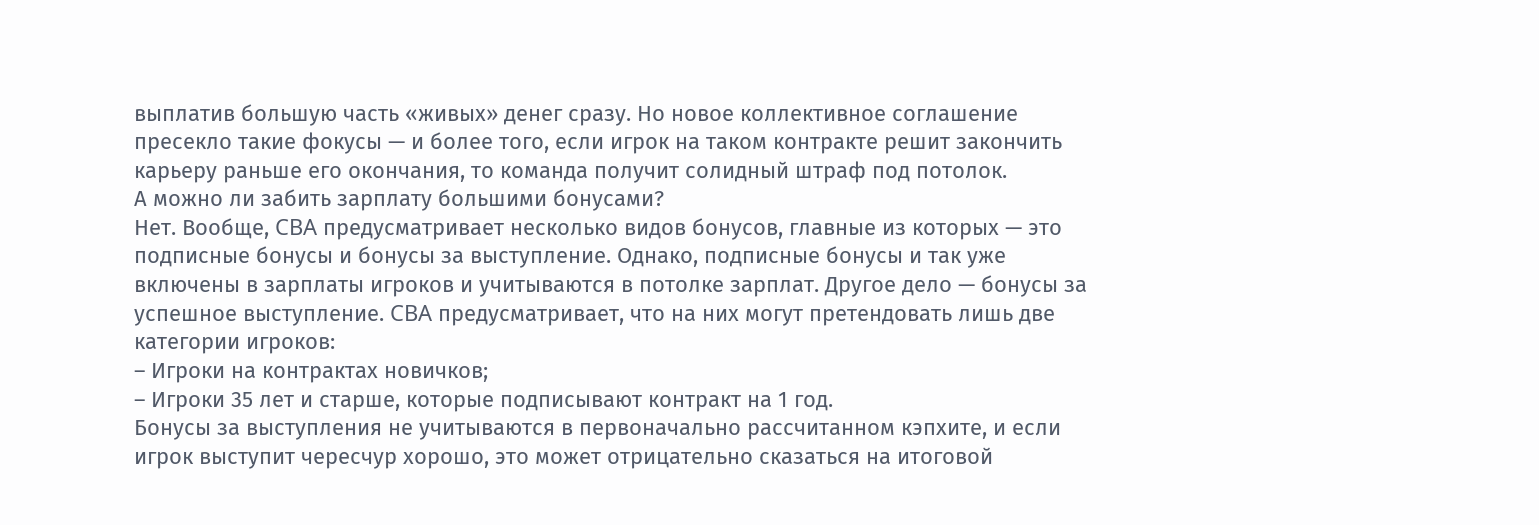выплатив большую часть «живых» денег сразу. Но новое коллективное соглашение пресекло такие фокусы — и более того, если игрок на таком контракте решит закончить карьеру раньше его окончания, то команда получит солидный штраф под потолок.
А можно ли забить зарплату большими бонусами?
Нет. Вообще, CBA предусматривает несколько видов бонусов, главные из которых — это подписные бонусы и бонусы за выступление. Однако, подписные бонусы и так уже включены в зарплаты игроков и учитываются в потолке зарплат. Другое дело — бонусы за успешное выступление. CBA предусматривает, что на них могут претендовать лишь две категории игроков:
– Игроки на контрактах новичков;
– Игроки 35 лет и старше, которые подписывают контракт на 1 год.
Бонусы за выступления не учитываются в первоначально рассчитанном кэпхите, и если игрок выступит чересчур хорошо, это может отрицательно сказаться на итоговой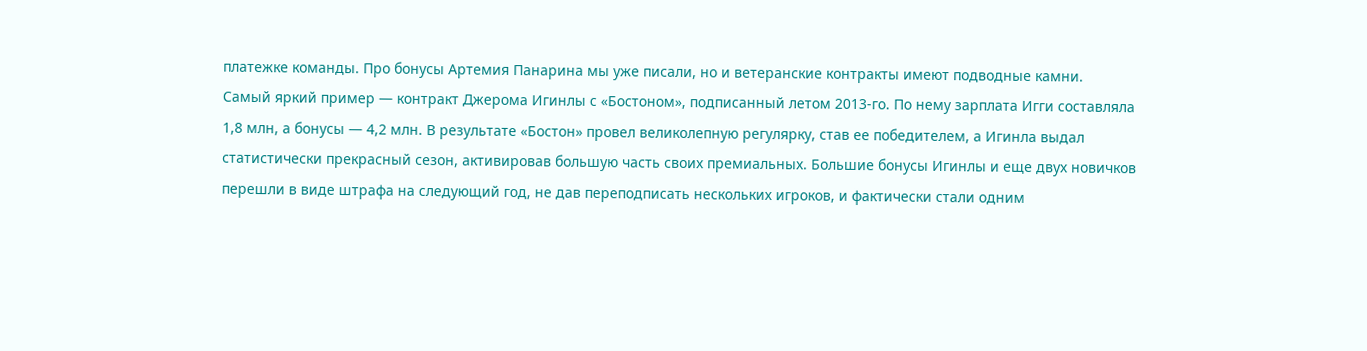платежке команды. Про бонусы Артемия Панарина мы уже писали, но и ветеранские контракты имеют подводные камни.
Самый яркий пример — контракт Джерома Игинлы с «Бостоном», подписанный летом 2013-го. По нему зарплата Игги составляла 1,8 млн, а бонусы — 4,2 млн. В результате «Бостон» провел великолепную регулярку, став ее победителем, а Игинла выдал статистически прекрасный сезон, активировав большую часть своих премиальных. Большие бонусы Игинлы и еще двух новичков перешли в виде штрафа на следующий год, не дав переподписать нескольких игроков, и фактически стали одним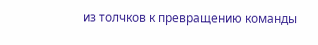из толчков к превращению команды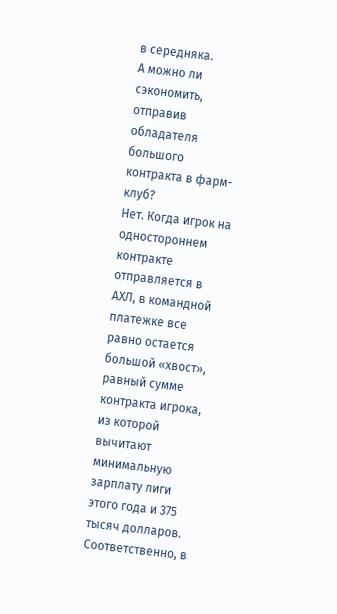в середняка.
А можно ли сэкономить, отправив обладателя большого контракта в фарм-клуб?
Нет. Когда игрок на одностороннем контракте отправляется в АХЛ, в командной платежке все равно остается большой «хвост», равный сумме контракта игрока, из которой вычитают минимальную зарплату лиги этого года и 375 тысяч долларов. Соответственно, в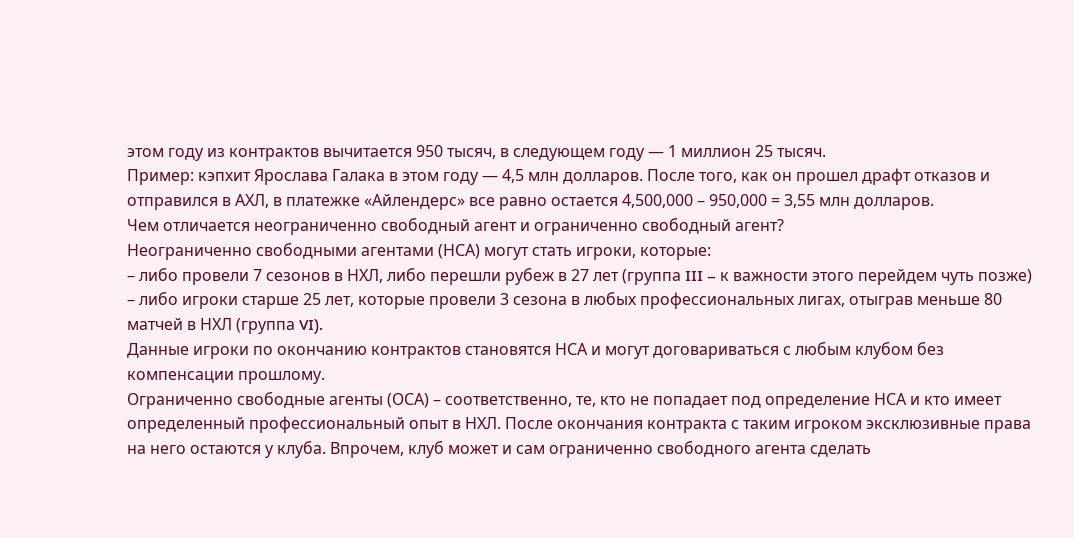этом году из контрактов вычитается 950 тысяч, в следующем году — 1 миллион 25 тысяч.
Пример: кэпхит Ярослава Галака в этом году — 4,5 млн долларов. После того, как он прошел драфт отказов и отправился в АХЛ, в платежке «Айлендерс» все равно остается 4,500,000 – 950,000 = 3,55 млн долларов.
Чем отличается неограниченно свободный агент и ограниченно свободный агент?
Неограниченно свободными агентами (НСА) могут стать игроки, которые:
– либо провели 7 сезонов в НХЛ, либо перешли рубеж в 27 лет (группа III – к важности этого перейдем чуть позже)
– либо игроки старше 25 лет, которые провели 3 сезона в любых профессиональных лигах, отыграв меньше 80 матчей в НХЛ (группа VI).
Данные игроки по окончанию контрактов становятся НСА и могут договариваться с любым клубом без компенсации прошлому.
Ограниченно свободные агенты (ОСА) – соответственно, те, кто не попадает под определение НСА и кто имеет определенный профессиональный опыт в НХЛ. После окончания контракта с таким игроком эксклюзивные права на него остаются у клуба. Впрочем, клуб может и сам ограниченно свободного агента сделать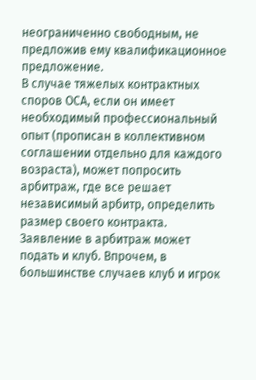неограниченно свободным, не предложив ему квалификационное предложение.
В случае тяжелых контрактных споров ОСА, если он имеет необходимый профессиональный опыт (прописан в коллективном соглашении отдельно для каждого возраста), может попросить арбитраж, где все решает независимый арбитр, определить размер своего контракта. Заявление в арбитраж может подать и клуб. Впрочем, в большинстве случаев клуб и игрок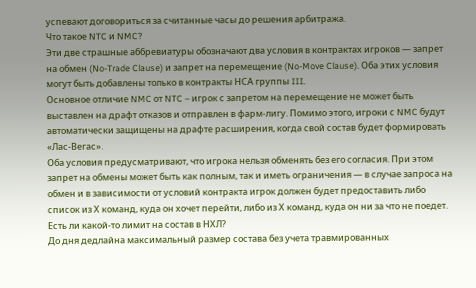успевают договориться за считанные часы до решения арбитража.
Что такое NTC и NMC?
Эти две страшные аббревиатуры обозначают два условия в контрактах игроков — запрет на обмен (No-Trade Clause) и запрет на перемещение (No-Move Clause). Оба этих условия могут быть добавлены только в контракты НСА группы III.
Основное отличие NMC от NTC – игрок с запретом на перемещение не может быть выставлен на драфт отказов и отправлен в фарм-лигу. Помимо этого, игроки с NMC будут автоматически защищены на драфте расширения, когда свой состав будет формировать «Лас-Вегас».
Оба условия предусматривают, что игрока нельзя обменять без его согласия. При этом запрет на обмены может быть как полным, так и иметь ограничения — в случае запроса на обмен и в зависимости от условий контракта игрок должен будет предоставить либо список из Х команд, куда он хочет перейти, либо из Х команд, куда он ни за что не поедет.
Есть ли какой-то лимит на состав в НХЛ?
До дня дедлайна максимальный размер состава без учета травмированных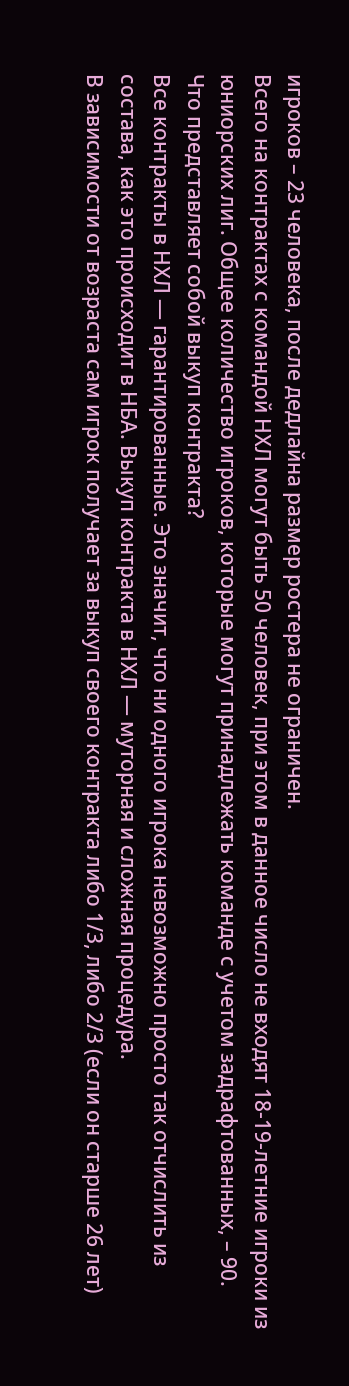игроков – 23 человека, после дедлайна размер ростера не ограничен.
Всего на контрактах с командой НХЛ могут быть 50 человек, при этом в данное число не входят 18-19-летние игроки из юниорских лиг. Общее количество игроков, которые могут принадлежать команде с учетом задрафтованных, – 90.
Что представляет собой выкуп контракта?
Все контракты в НХЛ — гарантированные. Это значит, что ни одного игрока невозможно просто так отчислить из состава, как это происходит в НБА. Выкуп контракта в НХЛ — муторная и сложная процедура.
В зависимости от возраста сам игрок получает за выкуп своего контракта либо 1/3, либо 2/3 (если он старше 26 лет)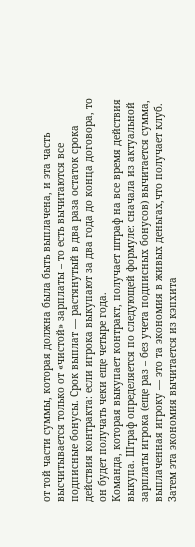от той части суммы, которая должна была быть выплачена, и эта часть высчитывается только от «чистой» зарплаты – то есть вычитаются все подписные бонусы. Срок выплат — растянутый в два раза остаток срока действия контракта: если игрока выкупают за два года до конца договора, то он будет получать чеки еще четыре года.
Команда, которая выкупает контракт, получает штраф на все время действия выкупа. Штраф определяется по следующей формуле: сначала из актуальной зарплаты игрока (еще раз – без учета подписных бонусов) вычитается сумма, выплаченная игроку — это та экономия в живых деньгах,что получает клуб. Затем эта экономия вычитается из кэпхита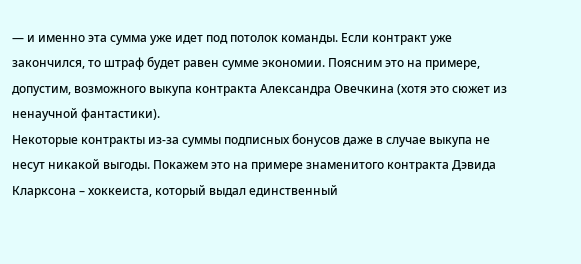— и именно эта сумма уже идет под потолок команды. Если контракт уже закончился, то штраф будет равен сумме экономии. Поясним это на примере, допустим, возможного выкупа контракта Александра Овечкина (хотя это сюжет из ненаучной фантастики).
Некоторые контракты из-за суммы подписных бонусов даже в случае выкупа не несут никакой выгоды. Покажем это на примере знаменитого контракта Дэвида Кларксона – хоккеиста, который выдал единственный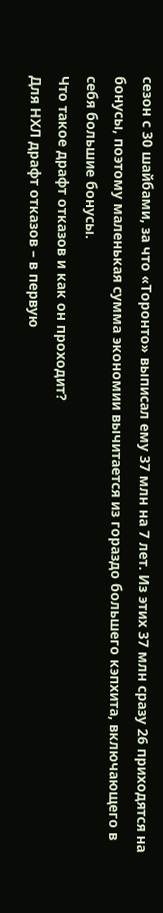сезон с 30 шайбами, за что «Торонто» выписал ему 37 млн на 7 лет. Из этих 37 млн сразу 26 приходятся на бонусы, поэтому маленькая сумма экономии вычитается из гораздо большего кэпхита, включающего в себя большие бонусы.
Что такое драфт отказов и как он проходит?
Для НХЛ драфт отказов – в первую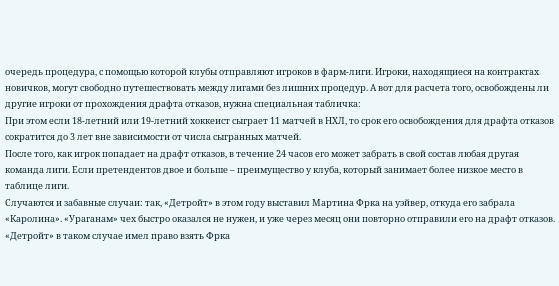очередь процедура, с помощью которой клубы отправляют игроков в фарм-лиги. Игроки, находящиеся на контрактах новичков, могут свободно путешествовать между лигами без лишних процедур. А вот для расчета того, освобождены ли другие игроки от прохождения драфта отказов, нужна специальная табличка:
При этом если 18-летний или 19-летний хоккеист сыграет 11 матчей в НХЛ, то срок его освобождения для драфта отказов сократится до 3 лет вне зависимости от числа сыгранных матчей.
После того, как игрок попадает на драфт отказов, в течение 24 часов его может забрать в свой состав любая другая команда лиги. Если претендентов двое и больше – преимущество у клуба, который занимает более низкое место в таблице лиги.
Случаются и забавные случаи: так, «Детройт» в этом году выставил Мартина Фрка на уэйвер, откуда его забрала «Каролина». «Ураганам» чех быстро оказался не нужен, и уже через месяц они повторно отправили его на драфт отказов. «Детройт» в таком случае имел право взять Фрка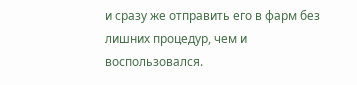и сразу же отправить его в фарм без лишних процедур, чем и воспользовался.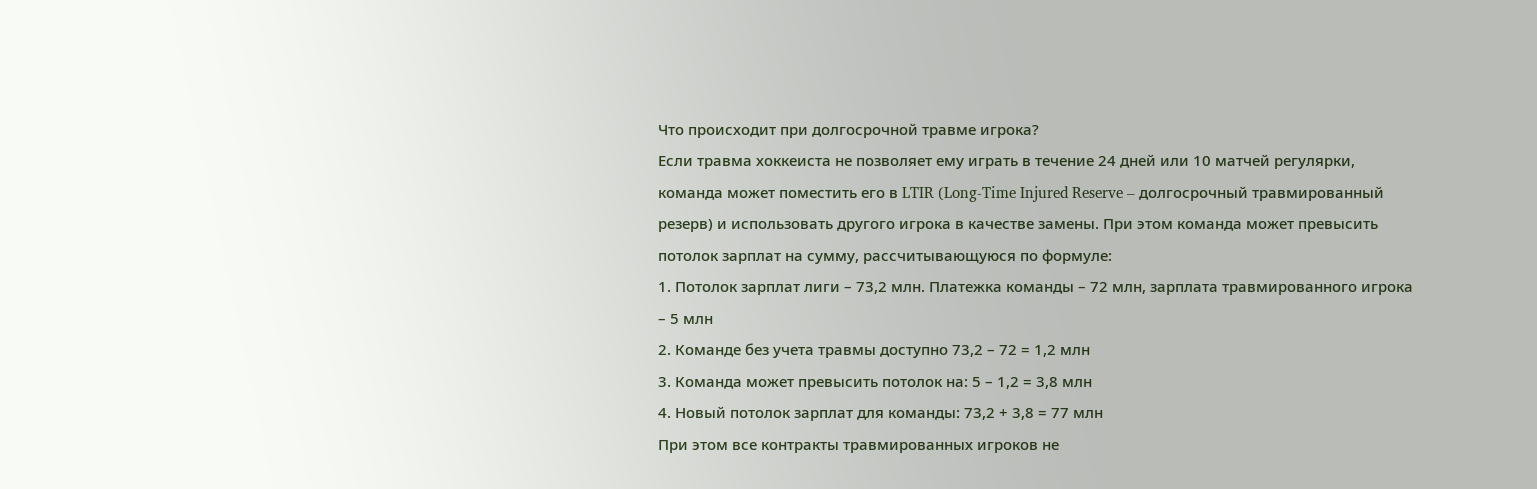Что происходит при долгосрочной травме игрока?
Если травма хоккеиста не позволяет ему играть в течение 24 дней или 10 матчей регулярки, команда может поместить его в LTIR (Long-Time Injured Reserve – долгосрочный травмированный резерв) и использовать другого игрока в качестве замены. При этом команда может превысить потолок зарплат на сумму, рассчитывающуюся по формуле:
1. Потолок зарплат лиги – 73,2 млн. Платежка команды – 72 млн, зарплата травмированного игрока – 5 млн
2. Команде без учета травмы доступно 73,2 – 72 = 1,2 млн
3. Команда может превысить потолок на: 5 – 1,2 = 3,8 млн
4. Новый потолок зарплат для команды: 73,2 + 3,8 = 77 млн
При этом все контракты травмированных игроков не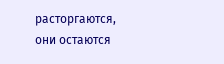расторгаются, они остаются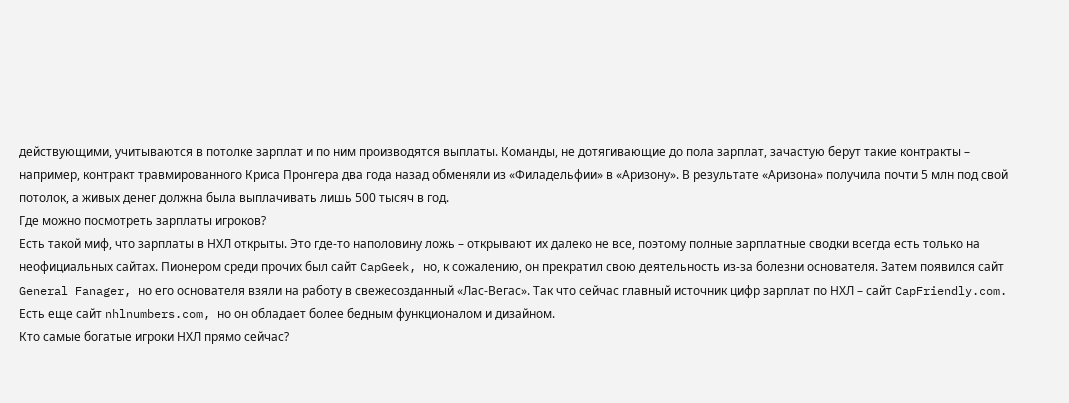действующими, учитываются в потолке зарплат и по ним производятся выплаты. Команды, не дотягивающие до пола зарплат, зачастую берут такие контракты – например, контракт травмированного Криса Пронгера два года назад обменяли из «Филадельфии» в «Аризону». В результате «Аризона» получила почти 5 млн под свой потолок, а живых денег должна была выплачивать лишь 500 тысяч в год.
Где можно посмотреть зарплаты игроков?
Есть такой миф, что зарплаты в НХЛ открыты. Это где-то наполовину ложь – открывают их далеко не все, поэтому полные зарплатные сводки всегда есть только на неофициальных сайтах. Пионером среди прочих был сайт CapGeek, но, к сожалению, он прекратил свою деятельность из-за болезни основателя. Затем появился сайт General Fanager, но его основателя взяли на работу в свежесозданный «Лас-Вегас». Так что сейчас главный источник цифр зарплат по НХЛ – сайт CapFriendly.com. Есть еще сайт nhlnumbers.com, но он обладает более бедным функционалом и дизайном.
Кто самые богатые игроки НХЛ прямо сейчас?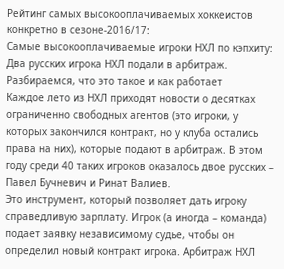Рейтинг самых высокооплачиваемых хоккеистов конкретно в сезоне-2016/17:
Самые высокооплачиваемые игроки НХЛ по кэпхиту:
Два русских игрока НХЛ подали в арбитраж. Разбираемся, что это такое и как работает
Каждое лето из НХЛ приходят новости о десятках ограниченно свободных агентов (это игроки, у которых закончился контракт, но у клуба остались права на них), которые подают в арбитраж. В этом году среди 40 таких игроков оказалось двое русских – Павел Бучневич и Ринат Валиев.
Это инструмент, который позволяет дать игроку справедливую зарплату. Игрок (а иногда – команда) подает заявку независимому судье, чтобы он определил новый контракт игрока. Арбитраж НХЛ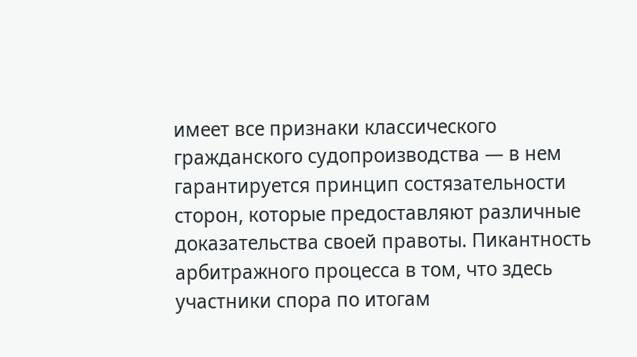имеет все признаки классического гражданского судопроизводства — в нем гарантируется принцип состязательности сторон, которые предоставляют различные доказательства своей правоты. Пикантность арбитражного процесса в том, что здесь участники спора по итогам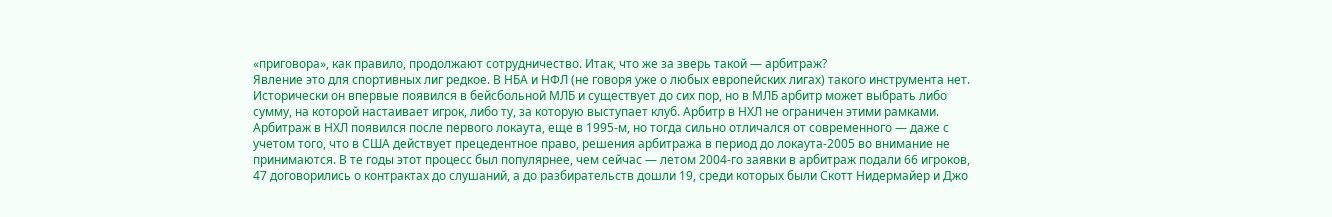«приговора», как правило, продолжают сотрудничество. Итак, что же за зверь такой — арбитраж?
Явление это для спортивных лиг редкое. В НБА и НФЛ (не говоря уже о любых европейских лигах) такого инструмента нет. Исторически он впервые появился в бейсбольной МЛБ и существует до сих пор, но в МЛБ арбитр может выбрать либо сумму, на которой настаивает игрок, либо ту, за которую выступает клуб. Арбитр в НХЛ не ограничен этими рамками.
Арбитраж в НХЛ появился после первого локаута, еще в 1995-м, но тогда сильно отличался от современного — даже с учетом того, что в США действует прецедентное право, решения арбитража в период до локаута-2005 во внимание не принимаются. В те годы этот процесс был популярнее, чем сейчас — летом 2004-го заявки в арбитраж подали 66 игроков, 47 договорились о контрактах до слушаний, а до разбирательств дошли 19, среди которых были Скотт Нидермайер и Джо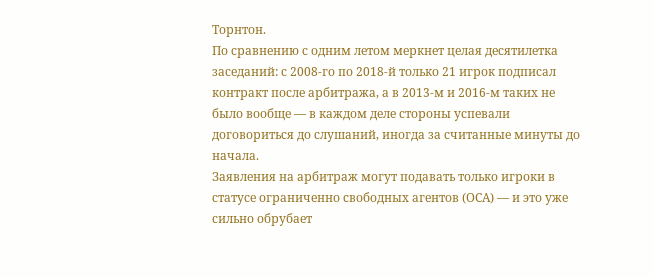Торнтон.
По сравнению с одним летом меркнет целая десятилетка заседаний: с 2008-го по 2018-й только 21 игрок подписал контракт после арбитража, а в 2013-м и 2016-м таких не было вообще — в каждом деле стороны успевали договориться до слушаний, иногда за считанные минуты до начала.
Заявления на арбитраж могут подавать только игроки в статусе ограниченно свободных агентов (ОСА) — и это уже сильно обрубает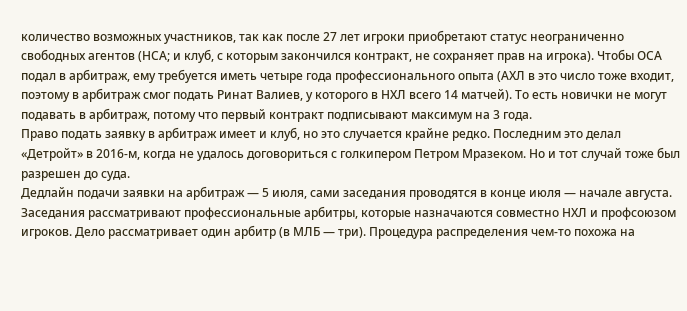количество возможных участников, так как после 27 лет игроки приобретают статус неограниченно свободных агентов (НСА; и клуб, с которым закончился контракт, не сохраняет прав на игрока). Чтобы ОСА подал в арбитраж, ему требуется иметь четыре года профессионального опыта (АХЛ в это число тоже входит, поэтому в арбитраж смог подать Ринат Валиев, у которого в НХЛ всего 14 матчей). То есть новички не могут подавать в арбитраж, потому что первый контракт подписывают максимум на 3 года.
Право подать заявку в арбитраж имеет и клуб, но это случается крайне редко. Последним это делал «Детройт» в 2016-м, когда не удалось договориться с голкипером Петром Мразеком. Но и тот случай тоже был разрешен до суда.
Дедлайн подачи заявки на арбитраж — 5 июля, сами заседания проводятся в конце июля — начале августа. Заседания рассматривают профессиональные арбитры, которые назначаются совместно НХЛ и профсоюзом игроков. Дело рассматривает один арбитр (в МЛБ — три). Процедура распределения чем-то похожа на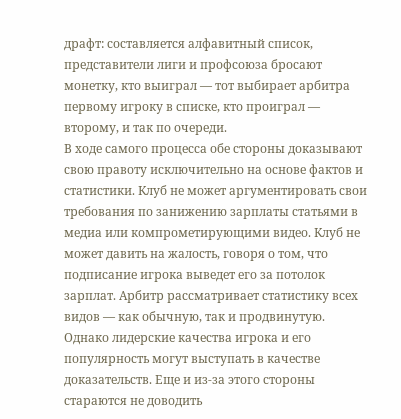драфт: составляется алфавитный список, представители лиги и профсоюза бросают монетку, кто выиграл — тот выбирает арбитра первому игроку в списке, кто проиграл — второму, и так по очереди.
В ходе самого процесса обе стороны доказывают свою правоту исключительно на основе фактов и статистики. Клуб не может аргументировать свои требования по занижению зарплаты статьями в медиа или компрометирующими видео. Клуб не может давить на жалость, говоря о том, что подписание игрока выведет его за потолок зарплат. Арбитр рассматривает статистику всех видов — как обычную, так и продвинутую.
Однако лидерские качества игрока и его популярность могут выступать в качестве доказательств. Еще и из-за этого стороны стараются не доводить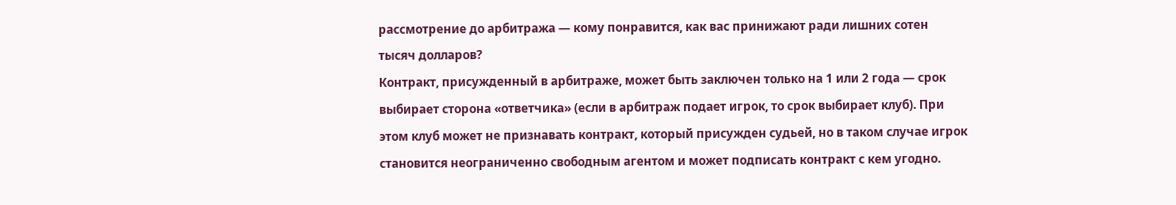рассмотрение до арбитража — кому понравится, как вас принижают ради лишних сотен тысяч долларов?
Контракт, присужденный в арбитраже, может быть заключен только на 1 или 2 года — срок выбирает сторона «ответчика» (если в арбитраж подает игрок, то срок выбирает клуб). При этом клуб может не признавать контракт, который присужден судьей, но в таком случае игрок становится неограниченно свободным агентом и может подписать контракт с кем угодно.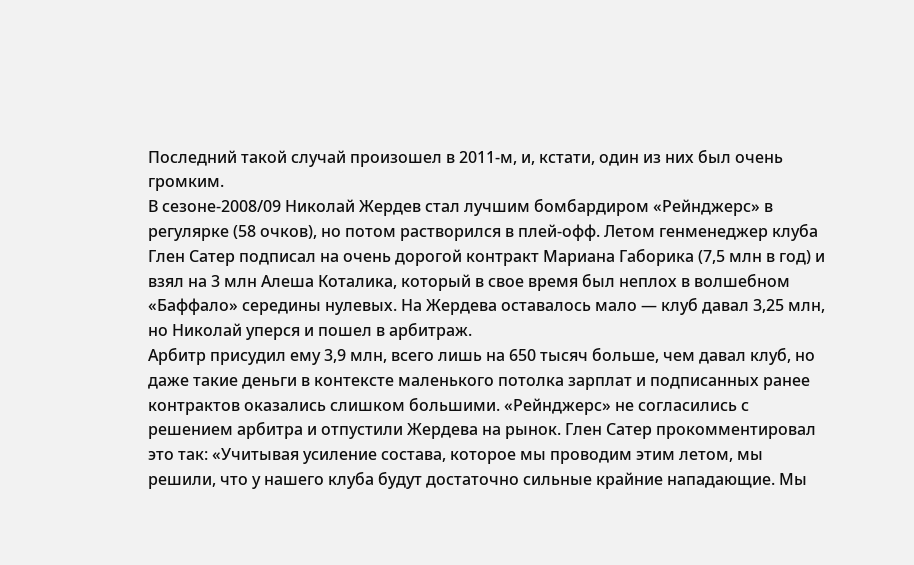Последний такой случай произошел в 2011-м, и, кстати, один из них был очень громким.
В сезоне-2008/09 Николай Жердев стал лучшим бомбардиром «Рейнджерс» в регулярке (58 очков), но потом растворился в плей-офф. Летом генменеджер клуба Глен Сатер подписал на очень дорогой контракт Мариана Габорика (7,5 млн в год) и взял на 3 млн Алеша Коталика, который в свое время был неплох в волшебном «Баффало» середины нулевых. На Жердева оставалось мало — клуб давал 3,25 млн, но Николай уперся и пошел в арбитраж.
Арбитр присудил ему 3,9 млн, всего лишь на 650 тысяч больше, чем давал клуб, но даже такие деньги в контексте маленького потолка зарплат и подписанных ранее контрактов оказались слишком большими. «Рейнджерс» не согласились с решением арбитра и отпустили Жердева на рынок. Глен Сатер прокомментировал это так: «Учитывая усиление состава, которое мы проводим этим летом, мы решили, что у нашего клуба будут достаточно сильные крайние нападающие. Мы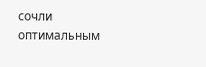сочли оптимальным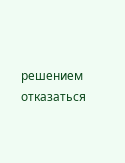решением отказаться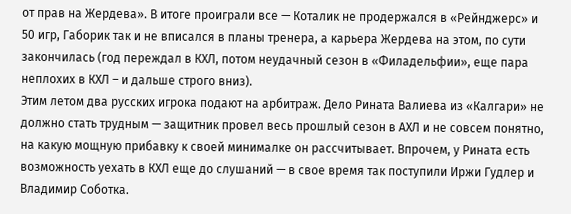от прав на Жердева». В итоге проиграли все — Коталик не продержался в «Рейнджерс» и 50 игр, Габорик так и не вписался в планы тренера, а карьера Жердева на этом, по сути закончилась (год переждал в КХЛ, потом неудачный сезон в «Филадельфии», еще пара неплохих в КХЛ – и дальше строго вниз).
Этим летом два русских игрока подают на арбитраж. Дело Рината Валиева из «Калгари» не должно стать трудным — защитник провел весь прошлый сезон в АХЛ и не совсем понятно, на какую мощную прибавку к своей минималке он рассчитывает. Впрочем, у Рината есть возможность уехать в КХЛ еще до слушаний — в свое время так поступили Иржи Гудлер и Владимир Соботка.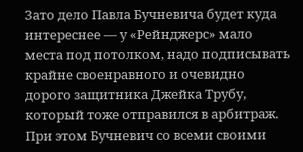Зато дело Павла Бучневича будет куда интереснее — у «Рейнджерс» мало места под потолком, надо подписывать крайне своенравного и очевидно дорого защитника Джейка Трубу, который тоже отправился в арбитраж. При этом Бучневич со всеми своими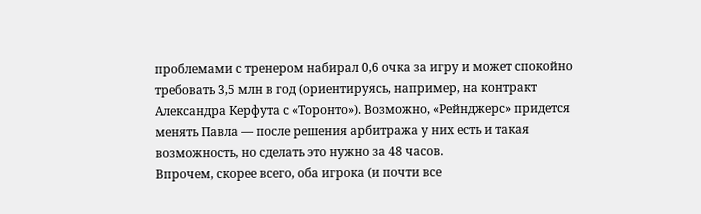проблемами с тренером набирал 0,6 очка за игру и может спокойно требовать 3,5 млн в год (ориентируясь, например, на контракт Александра Керфута с «Торонто»). Возможно, «Рейнджерс» придется менять Павла — после решения арбитража у них есть и такая возможность, но сделать это нужно за 48 часов.
Впрочем, скорее всего, оба игрока (и почти все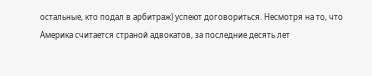остальные, кто подал в арбитраж) успеют договориться. Несмотря на то, что Америка считается страной адвокатов, за последние десять лет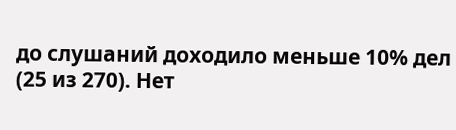до слушаний доходило меньше 10% дел (25 из 270). Нет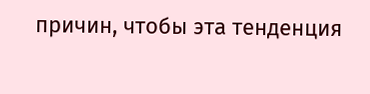причин, чтобы эта тенденция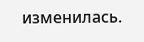изменилась.